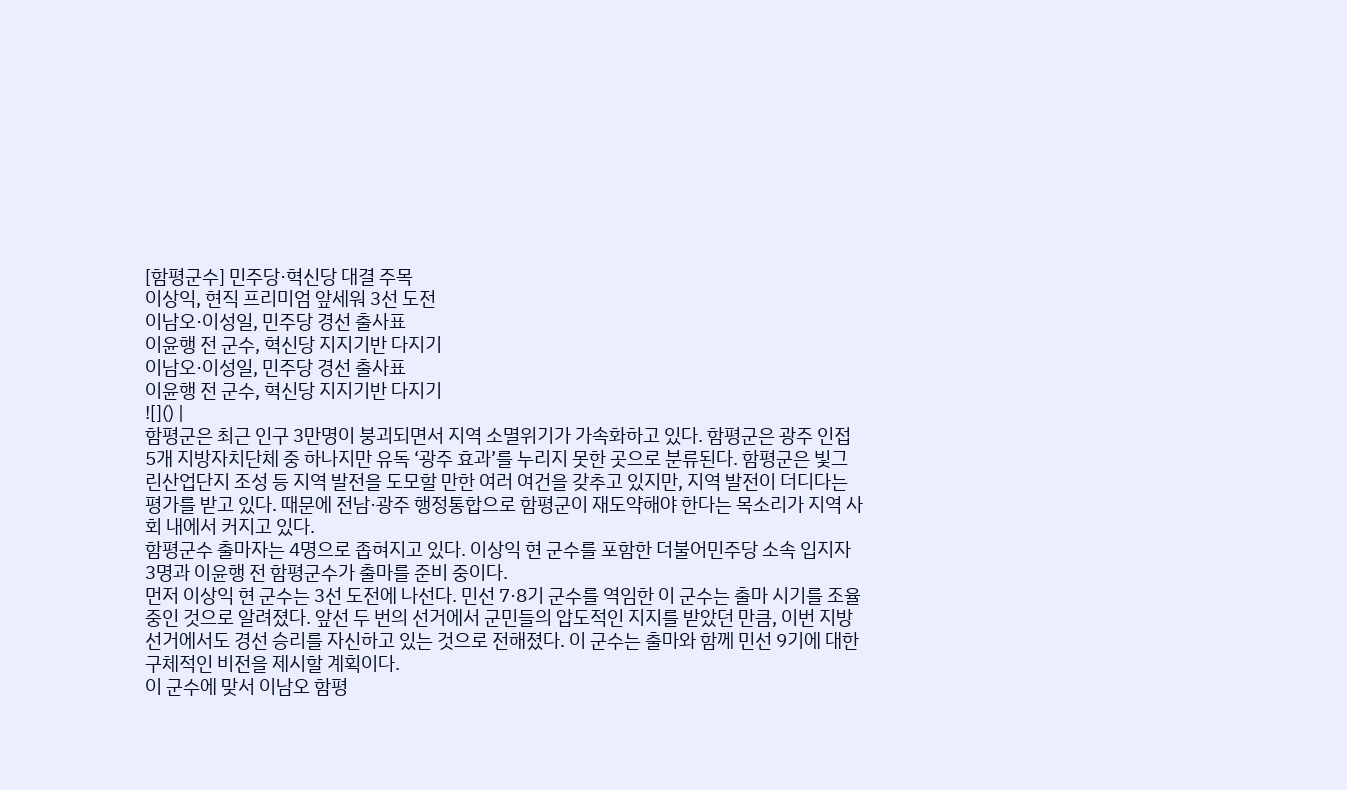[함평군수] 민주당·혁신당 대결 주목
이상익, 현직 프리미엄 앞세워 3선 도전
이남오·이성일, 민주당 경선 출사표
이윤행 전 군수, 혁신당 지지기반 다지기
이남오·이성일, 민주당 경선 출사표
이윤행 전 군수, 혁신당 지지기반 다지기
![]() |
함평군은 최근 인구 3만명이 붕괴되면서 지역 소멸위기가 가속화하고 있다. 함평군은 광주 인접 5개 지방자치단체 중 하나지만 유독 ‘광주 효과’를 누리지 못한 곳으로 분류된다. 함평군은 빛그린산업단지 조성 등 지역 발전을 도모할 만한 여러 여건을 갖추고 있지만, 지역 발전이 더디다는 평가를 받고 있다. 때문에 전남·광주 행정통합으로 함평군이 재도약해야 한다는 목소리가 지역 사회 내에서 커지고 있다.
함평군수 출마자는 4명으로 좁혀지고 있다. 이상익 현 군수를 포함한 더불어민주당 소속 입지자 3명과 이윤행 전 함평군수가 출마를 준비 중이다.
먼저 이상익 현 군수는 3선 도전에 나선다. 민선 7·8기 군수를 역임한 이 군수는 출마 시기를 조율 중인 것으로 알려졌다. 앞선 두 번의 선거에서 군민들의 압도적인 지지를 받았던 만큼, 이번 지방선거에서도 경선 승리를 자신하고 있는 것으로 전해졌다. 이 군수는 출마와 함께 민선 9기에 대한 구체적인 비전을 제시할 계획이다.
이 군수에 맞서 이남오 함평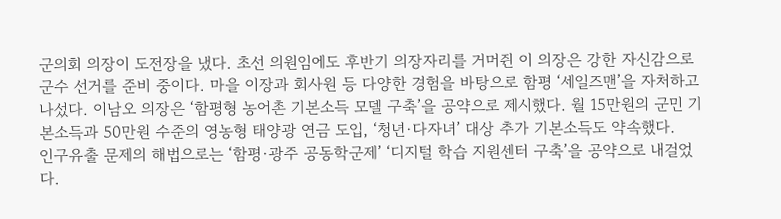군의회 의장이 도전장을 냈다. 초선 의원임에도 후반기 의장자리를 거머쥔 이 의장은 강한 자신감으로 군수 선거를 준비 중이다. 마을 이장과 회사원 등 다양한 경험을 바탕으로 함평 ‘세일즈맨’을 자처하고 나섰다. 이남오 의장은 ‘함평형 농어촌 기본소득 모델 구축’을 공약으로 제시했다. 월 15만원의 군민 기본소득과 50만원 수준의 영농형 태양광 연금 도입, ‘청년·다자녀’ 대상 추가 기본소득도 약속했다.
인구유출 문제의 해법으로는 ‘함평·광주 공동학군제’ ‘디지털 학습 지원센터 구축’을 공약으로 내걸었다.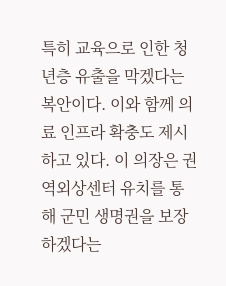특히 교육으로 인한 청년층 유출을 막겠다는 복안이다. 이와 함께 의료 인프라 확충도 제시하고 있다. 이 의장은 권역외상센터 유치를 통해 군민 생명권을 보장하겠다는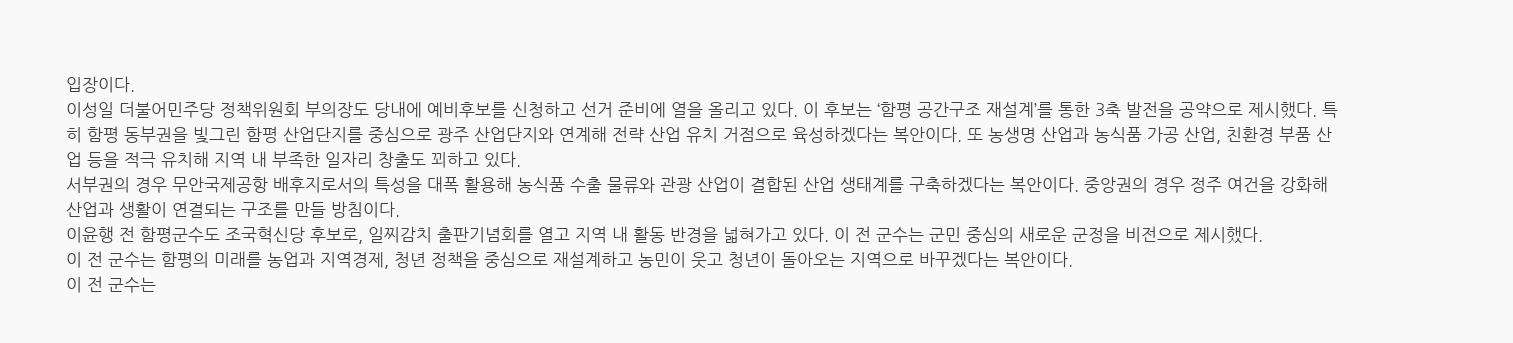입장이다.
이성일 더불어민주당 정책위원회 부의장도 당내에 예비후보를 신청하고 선거 준비에 열을 올리고 있다. 이 후보는 ‘함평 공간구조 재설계’를 통한 3축 발전을 공약으로 제시했다. 특히 함평 동부권을 빛그린 함평 산업단지를 중심으로 광주 산업단지와 연계해 전략 산업 유치 거점으로 육성하겠다는 복안이다. 또 농생명 산업과 농식품 가공 산업, 친환경 부품 산업 등을 적극 유치해 지역 내 부족한 일자리 창출도 꾀하고 있다.
서부권의 경우 무안국제공항 배후지로서의 특성을 대폭 활용해 농식품 수출 물류와 관광 산업이 결합된 산업 생태계를 구축하겠다는 복안이다. 중앙권의 경우 정주 여건을 강화해 산업과 생활이 연결되는 구조를 만들 방침이다.
이윤행 전 함평군수도 조국혁신당 후보로, 일찌감치 출판기념회를 열고 지역 내 활동 반경을 넓혀가고 있다. 이 전 군수는 군민 중심의 새로운 군정을 비전으로 제시했다.
이 전 군수는 함평의 미래를 농업과 지역경제, 청년 정책을 중심으로 재설계하고 농민이 웃고 청년이 돌아오는 지역으로 바꾸겠다는 복안이다.
이 전 군수는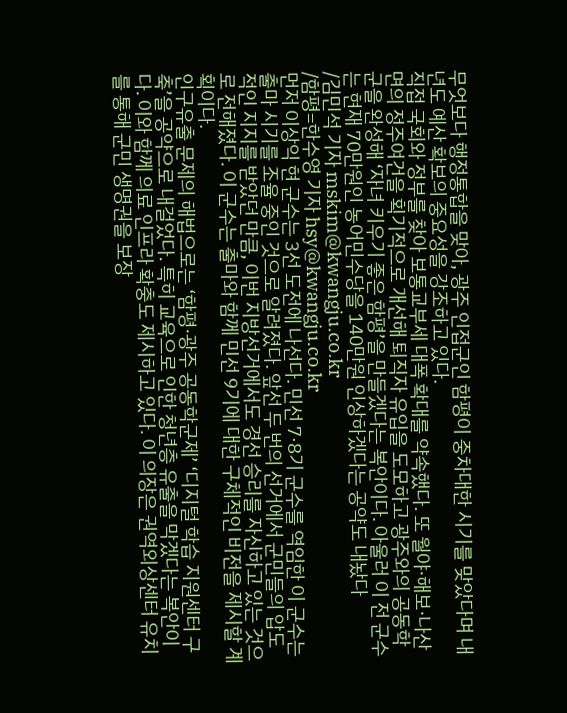무엇보다 행정통합을 맞아, 광주 인접군인 함평이 중차대한 시기를 맞았다며 내년도 예산 확보의 중요성을 강조하고 있다.
직접 국회와 정부를 찾아 보통교부세 대폭 확대를 약속했다. 또 월야·해보·나산면의 정주여건을 획기적으로 개선해 퇴직자 유입을 도모하고 광주와의 공동학군을 완성해 ‘자녀 키우기 좋은 함평’을 만들겠다는 복안이다. 아울러 이 전 군수는 현재 70만원인 농어민수당을 140만원 인상하겠다는 공약도 내놨다
/김민석 기자 mskim@kwangju.co.kr
/함평=한수영 기자 hsy@kwangju.co.kr
먼저 이상익 현 군수는 3선 도전에 나선다. 민선 7·8기 군수를 역임한 이 군수는 출마 시기를 조율 중인 것으로 알려졌다. 앞선 두 번의 선거에서 군민들의 압도적인 지지를 받았던 만큼, 이번 지방선거에서도 경선 승리를 자신하고 있는 것으로 전해졌다. 이 군수는 출마와 함께 민선 9기에 대한 구체적인 비전을 제시할 계획이다.
인구유출 문제의 해법으로는 ‘함평·광주 공동학군제’ ‘디지털 학습 지원센터 구축’을 공약으로 내걸었다. 특히 교육으로 인한 청년층 유출을 막겠다는 복안이다. 이와 함께 의료 인프라 확충도 제시하고 있다. 이 의장은 권역외상센터 유치를 통해 군민 생명권을 보장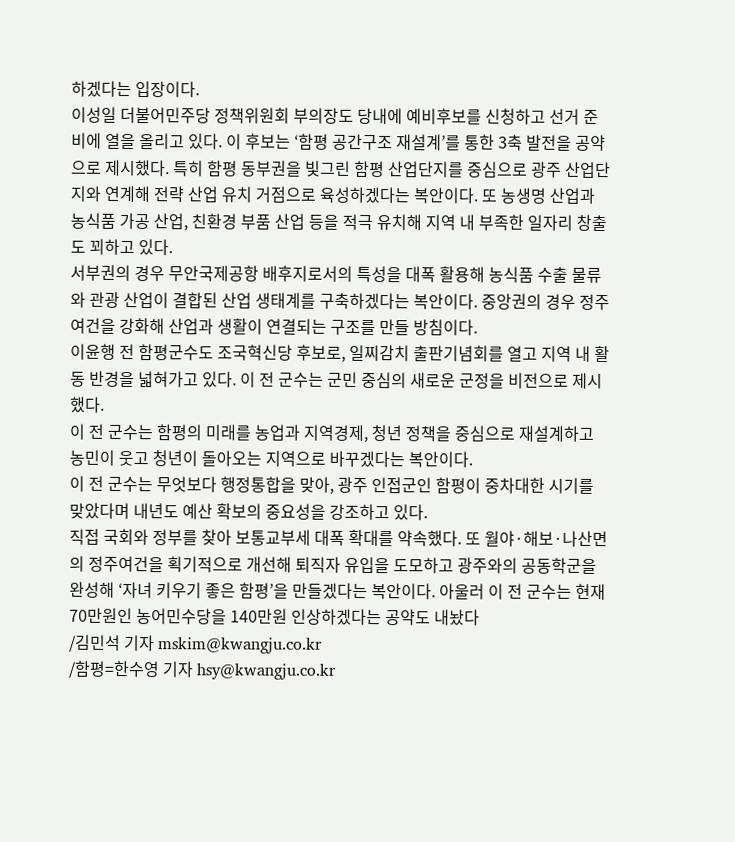하겠다는 입장이다.
이성일 더불어민주당 정책위원회 부의장도 당내에 예비후보를 신청하고 선거 준비에 열을 올리고 있다. 이 후보는 ‘함평 공간구조 재설계’를 통한 3축 발전을 공약으로 제시했다. 특히 함평 동부권을 빛그린 함평 산업단지를 중심으로 광주 산업단지와 연계해 전략 산업 유치 거점으로 육성하겠다는 복안이다. 또 농생명 산업과 농식품 가공 산업, 친환경 부품 산업 등을 적극 유치해 지역 내 부족한 일자리 창출도 꾀하고 있다.
서부권의 경우 무안국제공항 배후지로서의 특성을 대폭 활용해 농식품 수출 물류와 관광 산업이 결합된 산업 생태계를 구축하겠다는 복안이다. 중앙권의 경우 정주 여건을 강화해 산업과 생활이 연결되는 구조를 만들 방침이다.
이윤행 전 함평군수도 조국혁신당 후보로, 일찌감치 출판기념회를 열고 지역 내 활동 반경을 넓혀가고 있다. 이 전 군수는 군민 중심의 새로운 군정을 비전으로 제시했다.
이 전 군수는 함평의 미래를 농업과 지역경제, 청년 정책을 중심으로 재설계하고 농민이 웃고 청년이 돌아오는 지역으로 바꾸겠다는 복안이다.
이 전 군수는 무엇보다 행정통합을 맞아, 광주 인접군인 함평이 중차대한 시기를 맞았다며 내년도 예산 확보의 중요성을 강조하고 있다.
직접 국회와 정부를 찾아 보통교부세 대폭 확대를 약속했다. 또 월야·해보·나산면의 정주여건을 획기적으로 개선해 퇴직자 유입을 도모하고 광주와의 공동학군을 완성해 ‘자녀 키우기 좋은 함평’을 만들겠다는 복안이다. 아울러 이 전 군수는 현재 70만원인 농어민수당을 140만원 인상하겠다는 공약도 내놨다
/김민석 기자 mskim@kwangju.co.kr
/함평=한수영 기자 hsy@kwangju.co.kr